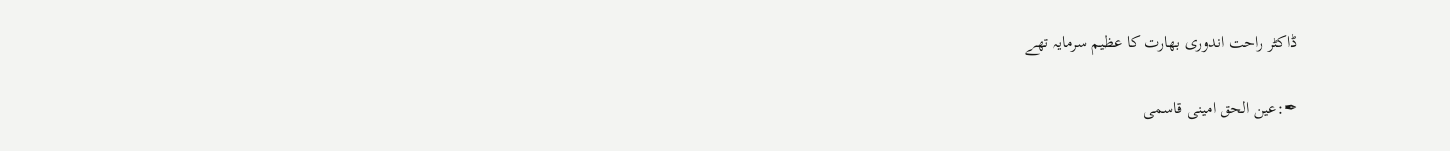ڈاکٹر راحت اندوری بھارت کا عظیم سرمایہ تھے

✒:عین الحق امینی قاسمی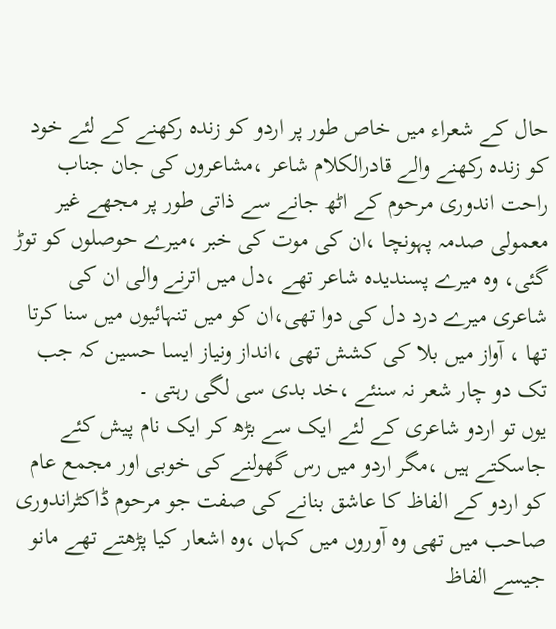حال کے شعراء میں خاص طور پر اردو کو زندہ رکھنے کے لئے خود کو زندہ رکھنے والے قادرالکلام شاعر ،مشاعروں کی جان جناب راحت اندوری مرحوم کے اٹھ جانے سے ذاتی طور پر مجھے غیر معمولی صدمہ پہونچا ،ان کی موت کی خبر ،میرے حوصلوں کو توڑ گئی، وہ میرے پسندیدہ شاعر تھے ،دل میں اترنے والی ان کی شاعری میرے درد دل کی دوا تھی،ان کو میں تنہائیوں میں سنا کرتا تھا ، آواز میں بلا کی کشش تھی ،انداز ونیاز ایسا حسین کہ جب تک دو چار شعر نہ سنئے ،خد بدی سی لگی رہتی ۔
یوں تو اردو شاعری کے لئے ایک سے بڑھ کر ایک نام پیش کئے جاسکتے ہیں ،مگر اردو میں رس گھولنے کی خوبی اور مجمع عام کو اردو کے الفاظ کا عاشق بنانے کی صفت جو مرحوم ڈاکٹراندوری صاحب میں تھی وہ آوروں میں کہاں ،وہ اشعار کیا پڑھتے تھے مانو جیسے الفاظ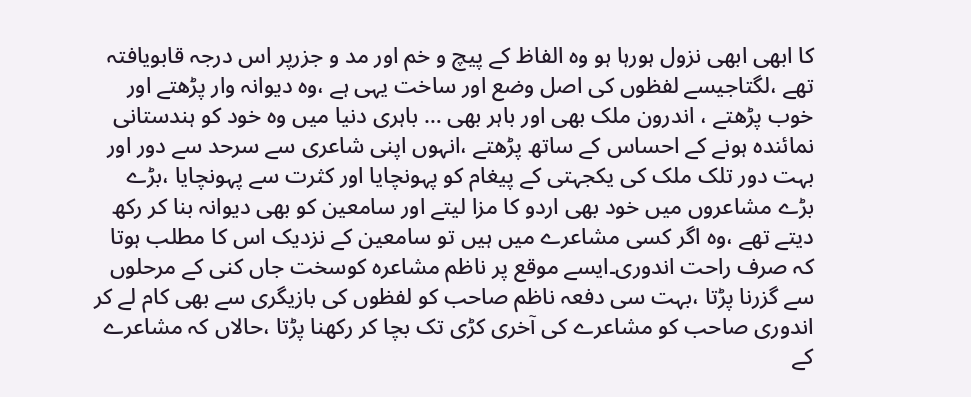کا ابھی ابھی نزول ہورہا ہو وہ الفاظ کے پیچ و خم اور مد و جزرپر اس درجہ قابویافتہ تھے ،لگتاجیسے لفظوں کی اصل وضع اور ساخت یہی ہے ،وہ دیوانہ وار پڑھتے اور خوب پڑھتے ، اندرون ملک بھی اور باہر بھی … باہری دنیا میں وہ خود کو ہندستانی نمائندہ ہونے کے احساس کے ساتھ پڑھتے ،انہوں اپنی شاعری سے سرحد سے دور اور بہت دور تلک ملک کی یکجہتی کے پیغام کو پہونچایا اور کثرت سے پہونچایا ،بڑے بڑے مشاعروں میں خود بھی اردو کا مزا لیتے اور سامعین کو بھی دیوانہ بنا کر رکھ دیتے تھے ،وہ اگر کسی مشاعرے میں ہیں تو سامعین کے نزدیک اس کا مطلب ہوتا کہ صرف راحت اندوری۔ایسے موقع پر ناظم مشاعرہ کوسخت جاں کنی کے مرحلوں سے گزرنا پڑتا ،بہت سی دفعہ ناظم صاحب کو لفظوں کی بازیگری سے بھی کام لے کر اندوری صاحب کو مشاعرے کی آخری کڑی تک بچا کر رکھنا پڑتا ،حالاں کہ مشاعرے کے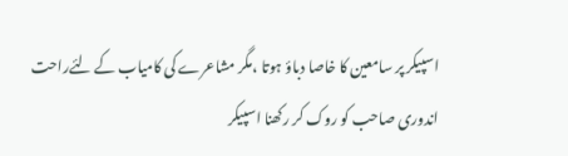اسپیکر پر سامعین کا خاصا دباؤ ہوتا ،مگر مشاعرے کی کامیاب کے لئےراحت اندوری صاحب کو روک کر رکھنا اسپیکر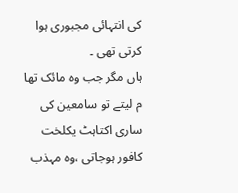کی انتہائی مجبوری ہوا کرتی تھی ۔
ہاں مگر جب وہ مائک تھا م لیتے تو سامعین کی ساری اکتاہٹ یکلخت کافور ہوجاتی ،وہ مہذب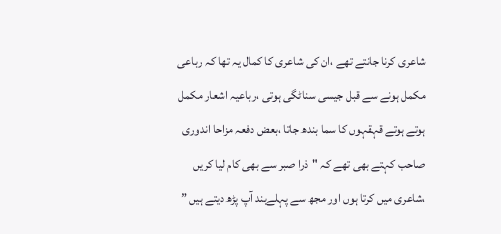شاعری کرنا جانتے تھے ،ان کی شاعری کا کمال یہ تھا کہ رباعی مکمل ہونے سے قبل جیسی سناٹگی ہوتی ،رباعیہ اشعار مکمل ہوتے ہوتے قہقہوں کا سما بندھ جاتا ،بعض دفعہ مزاحا اندوری صاحب کہتے بھی تھے کہ "ذرا صبر سے بھی کام لیا کریں ،شاعری میں کرتا ہوں اور مجھ سے پہلےبند آپ پڑھ دیتے ہیں ”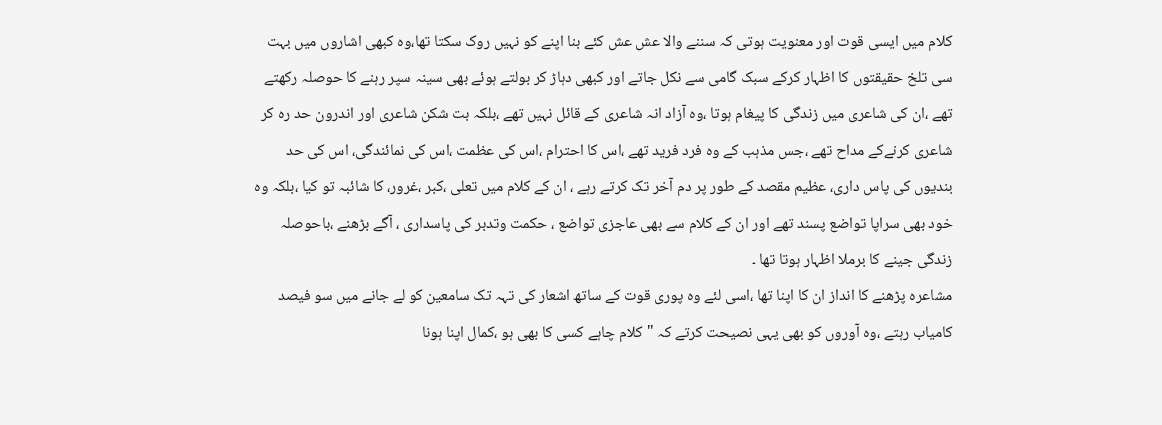کلام میں ایسی قوت اور معنویت ہوتی کہ سننے والا عش عش کئے بنا اپنے کو نہیں روک سکتا تھا،وہ کبھی اشاروں میں بہت سی تلخ حقیقتوں کا اظہار کرکے سبک گامی سے نکل جاتے اور کبھی دہاڑ کر بولتے ہوئے بھی سینہ سپر رہنے کا حوصلہ رکھتے تھے ،ان کی شاعری میں زندگی کا پیغام ہوتا ،وہ آزاد انہ شاعری کے قائل نہیں تھے ،بلکہ بت شکن شاعری اور اندرون حد رہ کر شاعری کرنےکے مداح تھے ،جس مذہب کے وہ فرد فرید تھے ،اس کا احترام ،اس کی عظمت ،اس کی نمائندگی، اس کی حد بندیوں کی پاس داری، عظیم مقصد کے طور پر دم آخر تک کرتے رہے ، ان کے کلام میں تعلی ،کبر ،غرور، کا شائبہ تو کیا ،بلکہ وہ خود بھی سراپا تواضع پسند تھے اور ان کے کلام سے بھی عاجزی تواضع ، حکمت وتدبر کی پاسداری ، آگے بڑھنے ،باحوصلہ زندگی جینے کا برملا اظہار ہوتا تھا ۔
مشاعرہ پڑھنے کا انداز ان کا اپنا تھا ،اسی لئے وہ پوری قوت کے ساتھ اشعار کی تہہ تک سامعین کو لے جانے میں سو فیصد کامیاب رہتے ،وہ آوروں کو بھی یہی نصیحت کرتے کہ "کلام چاہے کسی کا بھی ہو ،کمال اپنا ہونا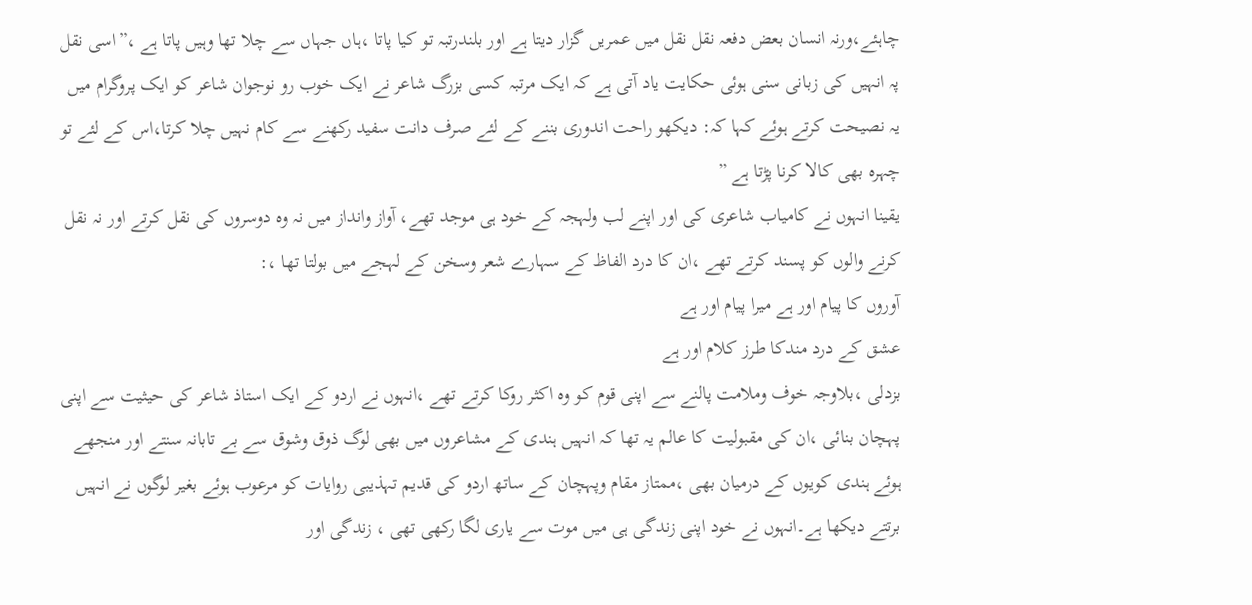چاہئے،ورنہ انسان بعض دفعہ نقل نقل میں عمریں گزار دیتا ہے اور بلندرتبہ تو کیا پاتا ،ہاں جہاں سے چلا تھا وہیں پاتا ہے ،”اسی نقل پہ انہیں کی زبانی سنی ہوئی حکایت یاد آتی ہے کہ ایک مرتبہ کسی بزرگ شاعر نے ایک خوب رو نوجوان شاعر کو ایک پروگرام میں یہ نصیحت کرتے ہوئے کہا کہ: دیکھو راحت اندوری بننے کے لئے صرف دانت سفید رکھنے سے کام نہیں چلا کرتا،اس کے لئے تو چہرہ بھی کالا کرنا پڑتا ہے ”
یقینا انہوں نے کامیاب شاعری کی اور اپنے لب ولہجہ کے خود ہی موجد تھے، آواز وانداز میں نہ وہ دوسروں کی نقل کرتے اور نہ نقل کرنے والوں کو پسند کرتے تھے ،ان کا درد الفاظ کے سہارے شعر وسخن کے لہجے میں بولتا تھا ،:
آوروں کا پیام اور ہے میرا پیام اور ہے
عشق کے درد مندکا طرز کلام اور ہے
بزدلی ،بلاوجہ خوف وملامت پالنے سے اپنی قوم کو وہ اکثر روکا کرتے تھے ،انہوں نے اردو کے ایک استاذ شاعر کی حیثیت سے اپنی پہچان بنائی ،ان کی مقبولیت کا عالم یہ تھا کہ انہیں ہندی کے مشاعروں میں بھی لوگ ذوق وشوق سے بے تابانہ سنتے اور منجھے ہوئے ہندی کویوں کے درمیان بھی ،ممتاز مقام وپہچان کے ساتھ اردو کی قدیم تہذیبی روایات کو مرعوب ہوئے بغیر لوگوں نے انہیں برتتے دیکھا ہے۔انہوں نے خود اپنی زندگی ہی میں موت سے یاری لگا رکھی تھی ، زندگی اور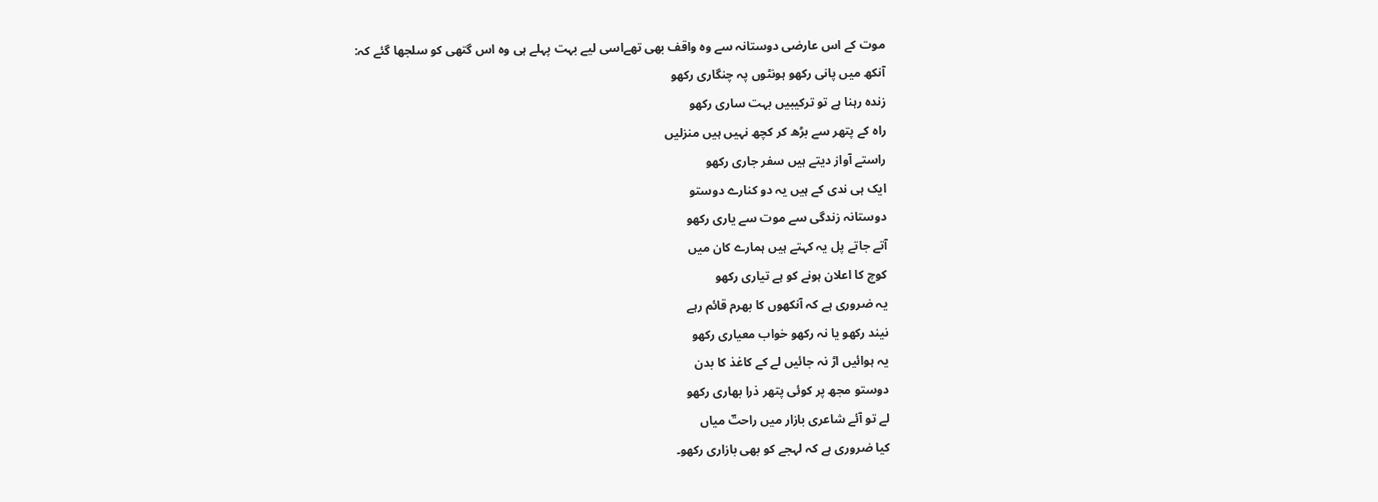موت کے اس عارضی دوستانہ سے وہ واقف بھی تھےاسی لیے بہت پہلے ہی وہ اس گتھی کو سلجھا گئے کہ:
آنکھ میں پانی رکھو ہونٹوں پہ چنگاری رکھو
زندہ رہنا ہے تو ترکیبیں بہت ساری رکھو
راہ کے پتھر سے بڑھ کر کچھ نہیں ہیں منزلیں
راستے آواز دیتے ہیں سفر جاری رکھو
ایک ہی ندی کے ہیں یہ دو کنارے دوستو
دوستانہ زندگی سے موت سے یاری رکھو
آتے جاتے پل یہ کہتے ہیں ہمارے کان میں
کوچ کا اعلان ہونے کو ہے تیاری رکھو
یہ ضروری ہے کہ آنکھوں کا بھرم قائم رہے
نیند رکھو یا نہ رکھو خواب معیاری رکھو
یہ ہوائیں اڑ نہ جائیں لے کے کاغذ کا بدن
دوستو مجھ پر کوئی پتھر ذرا بھاری رکھو
لے تو آئے شاعری بازار میں راحتؔ میاں
کیا ضروری ہے کہ لہجے کو بھی بازاری رکھو۔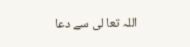اللہ تعا لی سے دعا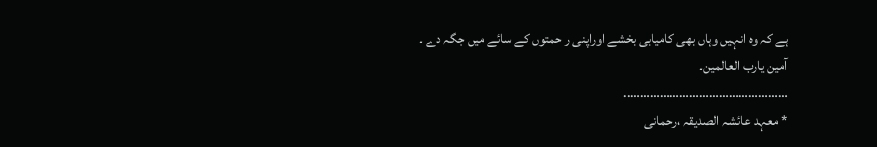ہے کہ وہ انہیں وہاں بھی کامیابی بخشے اوراپنی ر حمتوں کے سائے میں جگہ دے ۔
آمین یارب العالمین۔
…………………………………………..
* معہد عائشہ الصدیقہ ،رحمانی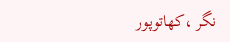نگر ،کھاتوپور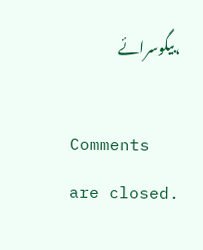،بیگوسرائے

Comments are closed.